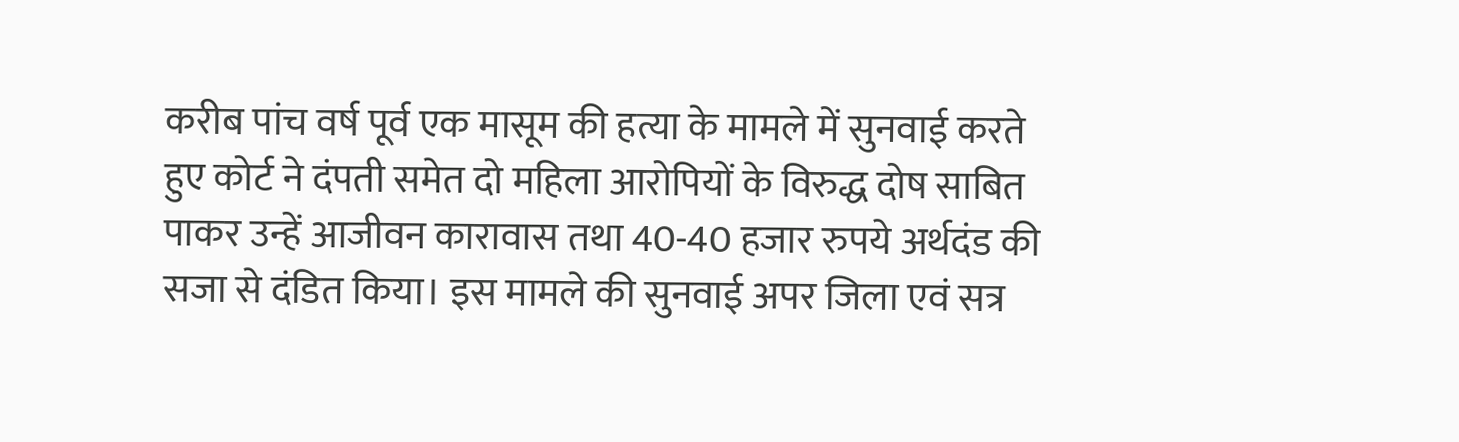करीब पांच वर्ष पूर्व एक मासूम की हत्या के मामले में सुनवाई करते हुए कोर्ट ने दंपती समेत दो महिला आरोपियों के विरुद्ध दोष साबित पाकर उन्हें आजीवन कारावास तथा 40-40 हजार रुपये अर्थदंड की सजा से दंडित किया। इस मामले की सुनवाई अपर जिला एवं सत्र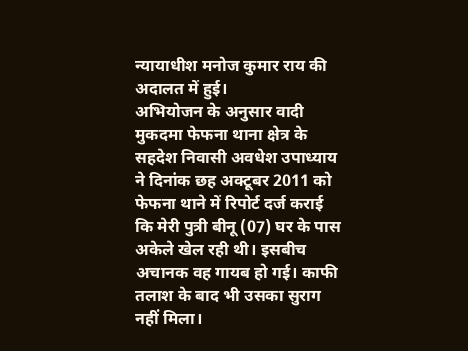न्यायाधीश मनोज कुमार राय की अदालत में हुई।
अभियोजन के अनुसार वादी मुकदमा फेफना थाना क्षेत्र के सहदेश निवासी अवधेश उपाध्याय ने दिनांक छह अक्टूबर 2011 को फेफना थाने में रिपोर्ट दर्ज कराई कि मेरी पुत्री बीनू (07) घर के पास अकेले खेल रही थी। इसबीच अचानक वह गायब हो गई। काफी तलाश के बाद भी उसका सुराग नहीं मिला।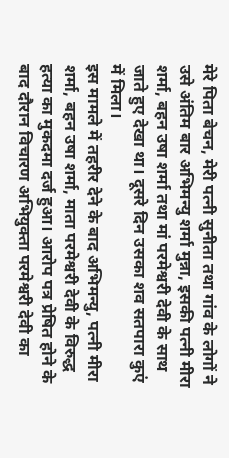मेरे पिता बेचन, मेरी पत्नी सुनीता तथा गांव के लोगों ने उसे अंतिम बार अभिमन्यु शर्मा मुन्ना, इसकी पत्नी मीरा शर्मा, बहन उषा शर्मा तथा मां परमेश्वरी देवी के साथ जाते हुए देखा था। दूसरे दिन उसका शव सतपारा कुएं में मिला।
इस मामले में तहरीर देने के बाद अभिमन्यु, पत्नी मीरा शर्मा, बहन उषा शर्मा, माता परमेश्वरी देवी के विरुद्ध हत्या का मुकदमा दर्ज हुआ। आरोप पत्र प्रेषित होने के बाद दौरान विचारण अभियुक्ता परमेश्वरी देवी का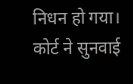निधन हो गया। कोर्ट ने सुनवाई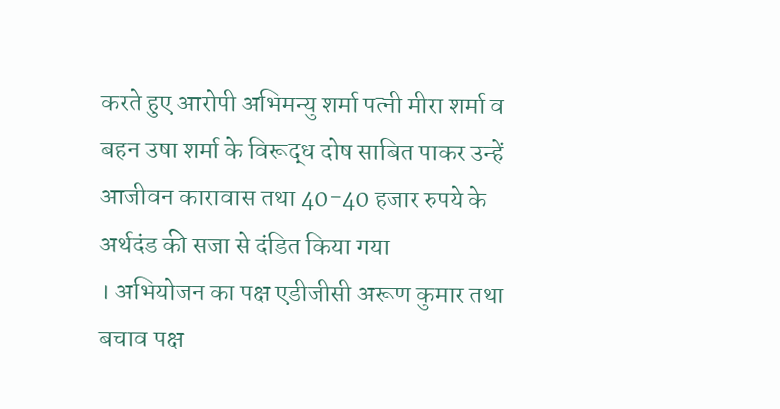करते हुए आरोपी अभिमन्यु शर्मा पत्नी मीरा शर्मा व बहन उषा शर्मा के विरूद्ध दोष साबित पाकर उन्हें आजीवन कारावास तथा 40-40 हजार रुपये के अर्थदंड की सजा से दंडित किया गया
। अभियोजन का पक्ष एडीजीसी अरूण कुमार तथा बचाव पक्ष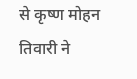से कृष्ण मोहन तिवारी ने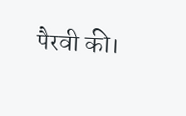पैरवी की।